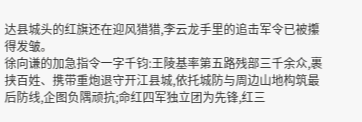达县城头的红旗还在迎风猎猎,李云龙手里的追击军令已被攥得发皱。
徐向谦的加急指令一字千钧:王陵基率第五路残部三千余众,裹挟百姓、携带重炮退守开江县城,依托城防与周边山地构筑最后防线,企图负隅顽抗;命红四军独立团为先锋,红三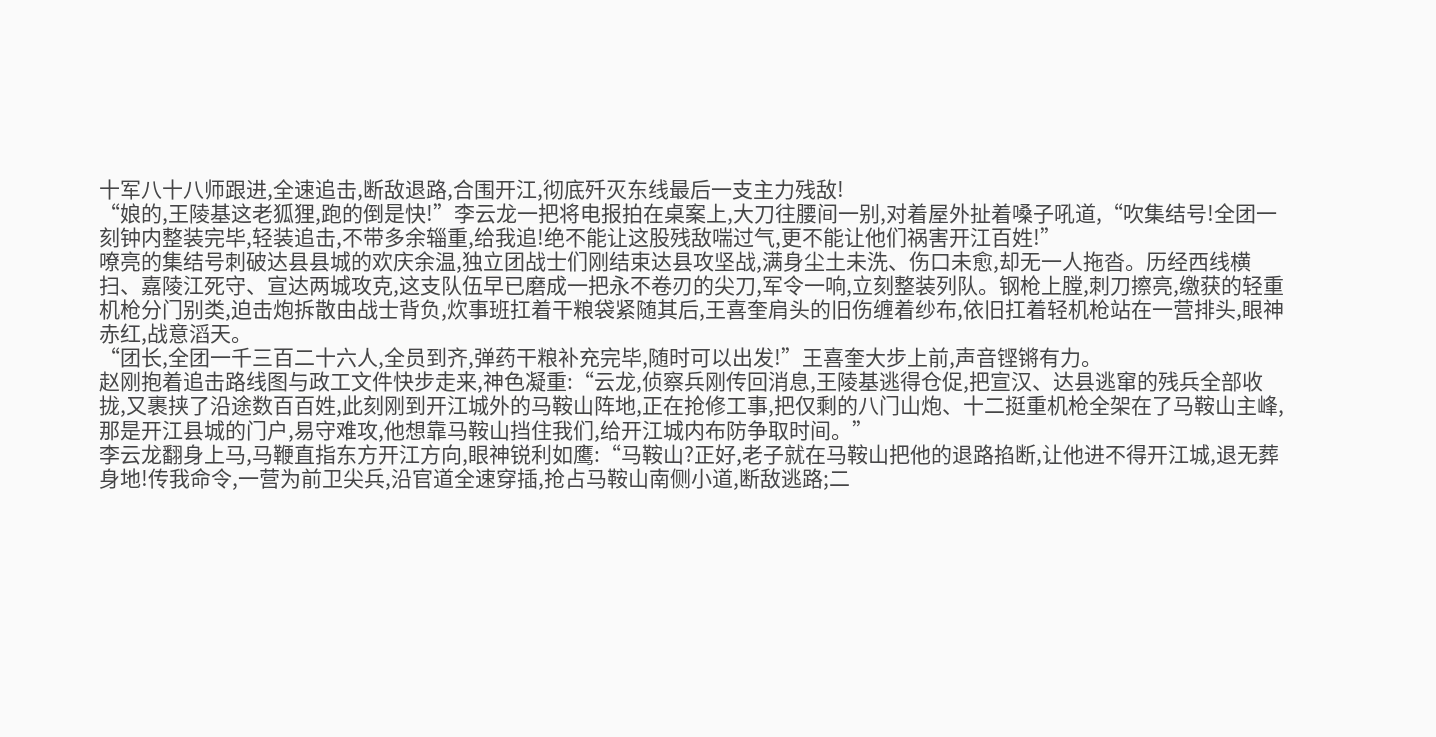十军八十八师跟进,全速追击,断敌退路,合围开江,彻底歼灭东线最后一支主力残敌!
“娘的,王陵基这老狐狸,跑的倒是快!”李云龙一把将电报拍在桌案上,大刀往腰间一别,对着屋外扯着嗓子吼道,“吹集结号!全团一刻钟内整装完毕,轻装追击,不带多余辎重,给我追!绝不能让这股残敌喘过气,更不能让他们祸害开江百姓!”
嘹亮的集结号刺破达县县城的欢庆余温,独立团战士们刚结束达县攻坚战,满身尘土未洗、伤口未愈,却无一人拖沓。历经西线横扫、嘉陵江死守、宣达两城攻克,这支队伍早已磨成一把永不卷刃的尖刀,军令一响,立刻整装列队。钢枪上膛,刺刀擦亮,缴获的轻重机枪分门别类,迫击炮拆散由战士背负,炊事班扛着干粮袋紧随其后,王喜奎肩头的旧伤缠着纱布,依旧扛着轻机枪站在一营排头,眼神赤红,战意滔天。
“团长,全团一千三百二十六人,全员到齐,弹药干粮补充完毕,随时可以出发!”王喜奎大步上前,声音铿锵有力。
赵刚抱着追击路线图与政工文件快步走来,神色凝重:“云龙,侦察兵刚传回消息,王陵基逃得仓促,把宣汉、达县逃窜的残兵全部收拢,又裹挟了沿途数百百姓,此刻刚到开江城外的马鞍山阵地,正在抢修工事,把仅剩的八门山炮、十二挺重机枪全架在了马鞍山主峰,那是开江县城的门户,易守难攻,他想靠马鞍山挡住我们,给开江城内布防争取时间。”
李云龙翻身上马,马鞭直指东方开江方向,眼神锐利如鹰:“马鞍山?正好,老子就在马鞍山把他的退路掐断,让他进不得开江城,退无葬身地!传我命令,一营为前卫尖兵,沿官道全速穿插,抢占马鞍山南侧小道,断敌逃路;二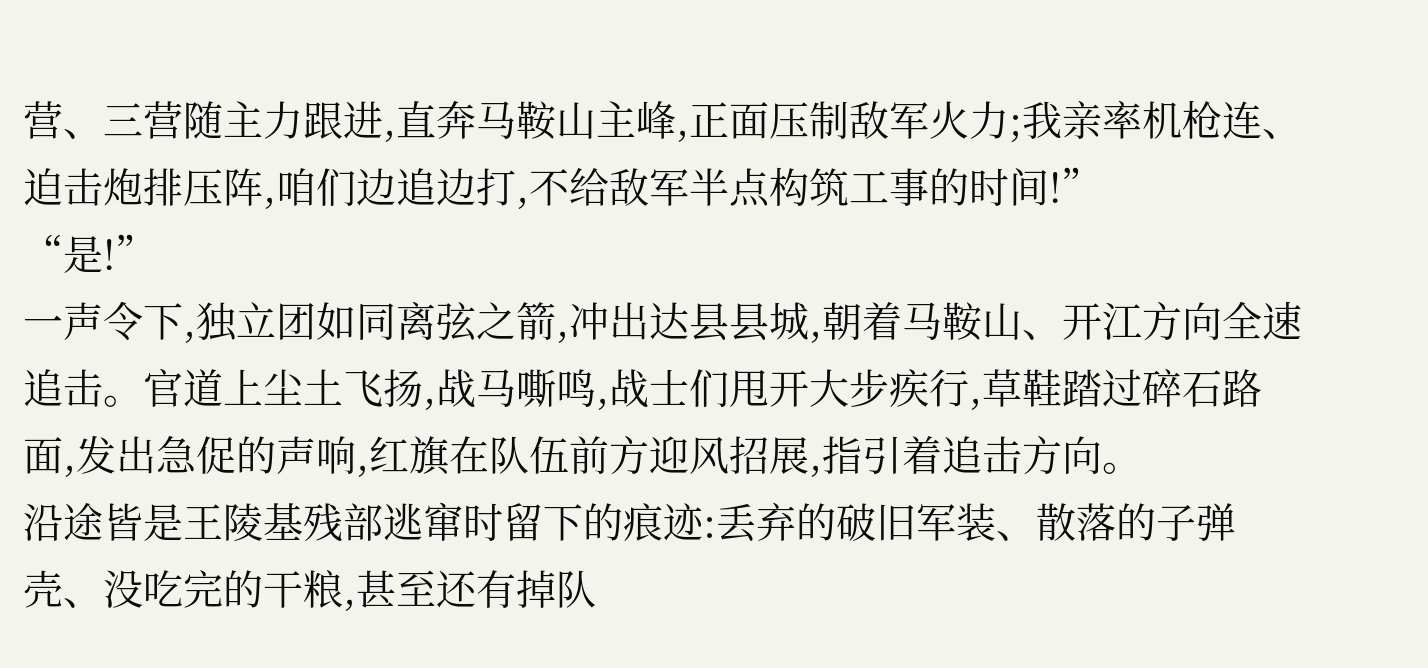营、三营随主力跟进,直奔马鞍山主峰,正面压制敌军火力;我亲率机枪连、迫击炮排压阵,咱们边追边打,不给敌军半点构筑工事的时间!”
“是!”
一声令下,独立团如同离弦之箭,冲出达县县城,朝着马鞍山、开江方向全速追击。官道上尘土飞扬,战马嘶鸣,战士们甩开大步疾行,草鞋踏过碎石路面,发出急促的声响,红旗在队伍前方迎风招展,指引着追击方向。
沿途皆是王陵基残部逃窜时留下的痕迹:丢弃的破旧军装、散落的子弹壳、没吃完的干粮,甚至还有掉队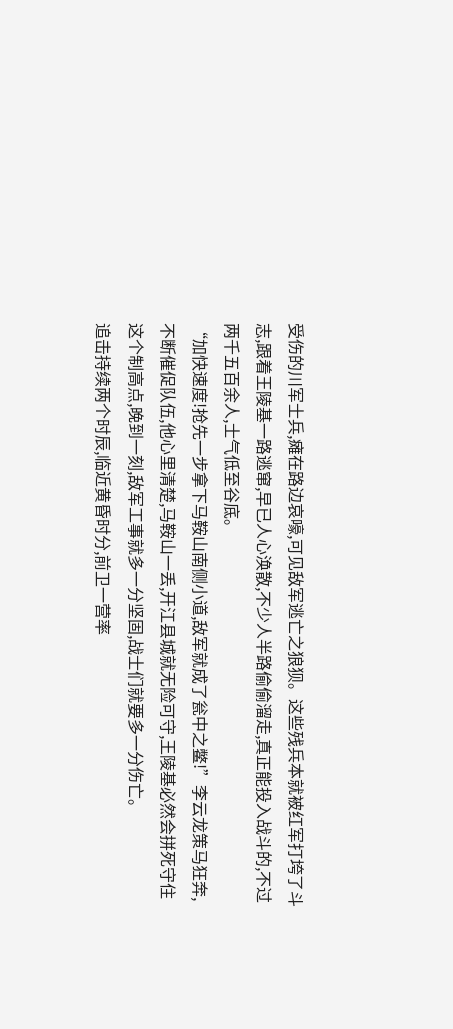受伤的川军士兵,瘫在路边哀嚎,可见敌军逃亡之狼狈。这些残兵本就被红军打垮了斗志,跟着王陵基一路逃窜,早已人心涣散,不少人半路偷偷溜走,真正能投入战斗的,不过两千五百余人,士气低至谷底。
“加快速度!抢先一步拿下马鞍山南侧小道,敌军就成了瓮中之鳖!”李云龙策马狂奔,不断催促队伍,他心里清楚,马鞍山一丢,开江县城就无险可守,王陵基必然会拼死守住这个制高点,晚到一刻,敌军工事就多一分坚固,战士们就要多一分伤亡。
追击持续两个时辰,临近黄昏时分,前卫一营率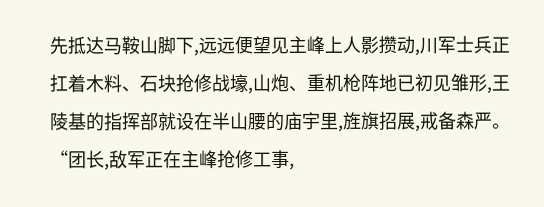先抵达马鞍山脚下,远远便望见主峰上人影攒动,川军士兵正扛着木料、石块抢修战壕,山炮、重机枪阵地已初见雏形,王陵基的指挥部就设在半山腰的庙宇里,旌旗招展,戒备森严。
“团长,敌军正在主峰抢修工事,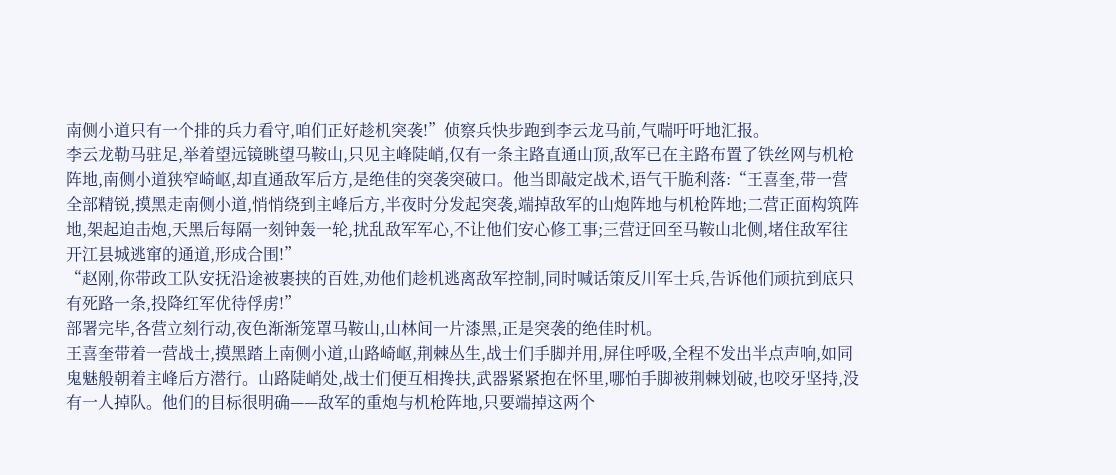南侧小道只有一个排的兵力看守,咱们正好趁机突袭!”侦察兵快步跑到李云龙马前,气喘吁吁地汇报。
李云龙勒马驻足,举着望远镜眺望马鞍山,只见主峰陡峭,仅有一条主路直通山顶,敌军已在主路布置了铁丝网与机枪阵地,南侧小道狭窄崎岖,却直通敌军后方,是绝佳的突袭突破口。他当即敲定战术,语气干脆利落:“王喜奎,带一营全部精锐,摸黑走南侧小道,悄悄绕到主峰后方,半夜时分发起突袭,端掉敌军的山炮阵地与机枪阵地;二营正面构筑阵地,架起迫击炮,天黑后每隔一刻钟轰一轮,扰乱敌军军心,不让他们安心修工事;三营迂回至马鞍山北侧,堵住敌军往开江县城逃窜的通道,形成合围!”
“赵刚,你带政工队安抚沿途被裹挟的百姓,劝他们趁机逃离敌军控制,同时喊话策反川军士兵,告诉他们顽抗到底只有死路一条,投降红军优待俘虏!”
部署完毕,各营立刻行动,夜色渐渐笼罩马鞍山,山林间一片漆黑,正是突袭的绝佳时机。
王喜奎带着一营战士,摸黑踏上南侧小道,山路崎岖,荆棘丛生,战士们手脚并用,屏住呼吸,全程不发出半点声响,如同鬼魅般朝着主峰后方潜行。山路陡峭处,战士们便互相搀扶,武器紧紧抱在怀里,哪怕手脚被荆棘划破,也咬牙坚持,没有一人掉队。他们的目标很明确——敌军的重炮与机枪阵地,只要端掉这两个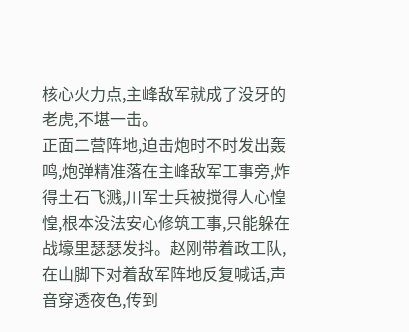核心火力点,主峰敌军就成了没牙的老虎,不堪一击。
正面二营阵地,迫击炮时不时发出轰鸣,炮弹精准落在主峰敌军工事旁,炸得土石飞溅,川军士兵被搅得人心惶惶,根本没法安心修筑工事,只能躲在战壕里瑟瑟发抖。赵刚带着政工队,在山脚下对着敌军阵地反复喊话,声音穿透夜色,传到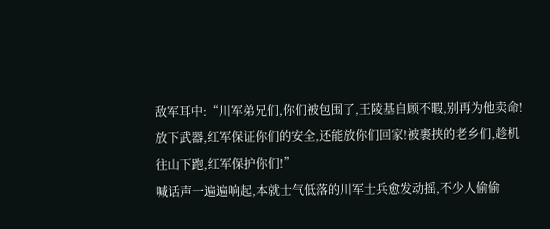敌军耳中:“川军弟兄们,你们被包围了,王陵基自顾不暇,别再为他卖命!放下武器,红军保证你们的安全,还能放你们回家!被裹挟的老乡们,趁机往山下跑,红军保护你们!”
喊话声一遍遍响起,本就士气低落的川军士兵愈发动摇,不少人偷偷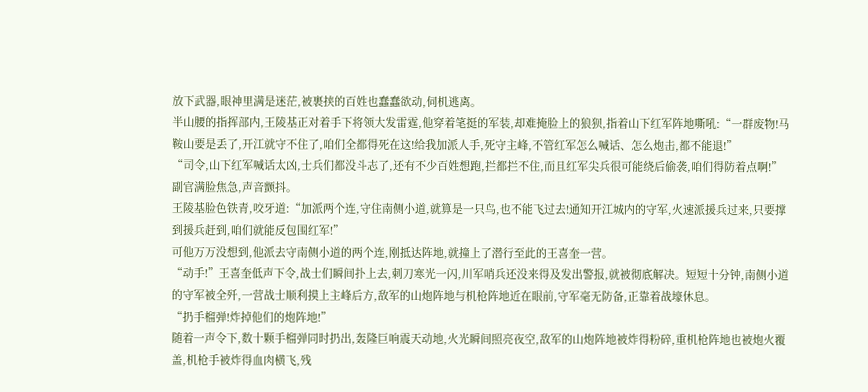放下武器,眼神里满是迷茫,被裹挟的百姓也蠢蠢欲动,伺机逃离。
半山腰的指挥部内,王陵基正对着手下将领大发雷霆,他穿着笔挺的军装,却难掩脸上的狼狈,指着山下红军阵地嘶吼:“一群废物!马鞍山要是丢了,开江就守不住了,咱们全都得死在这!给我加派人手,死守主峰,不管红军怎么喊话、怎么炮击,都不能退!”
“司令,山下红军喊话太凶,士兵们都没斗志了,还有不少百姓想跑,拦都拦不住,而且红军尖兵很可能绕后偷袭,咱们得防着点啊!”副官满脸焦急,声音颤抖。
王陵基脸色铁青,咬牙道:“加派两个连,守住南侧小道,就算是一只鸟,也不能飞过去!通知开江城内的守军,火速派援兵过来,只要撑到援兵赶到,咱们就能反包围红军!”
可他万万没想到,他派去守南侧小道的两个连,刚抵达阵地,就撞上了潜行至此的王喜奎一营。
“动手!”王喜奎低声下令,战士们瞬间扑上去,刺刀寒光一闪,川军哨兵还没来得及发出警报,就被彻底解决。短短十分钟,南侧小道的守军被全歼,一营战士顺利摸上主峰后方,敌军的山炮阵地与机枪阵地近在眼前,守军毫无防备,正靠着战壕休息。
“扔手榴弹!炸掉他们的炮阵地!”
随着一声令下,数十颗手榴弹同时扔出,轰隆巨响震天动地,火光瞬间照亮夜空,敌军的山炮阵地被炸得粉碎,重机枪阵地也被炮火覆盖,机枪手被炸得血肉横飞,残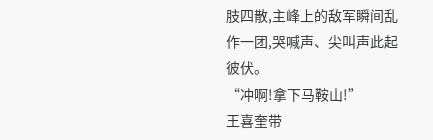肢四散,主峰上的敌军瞬间乱作一团,哭喊声、尖叫声此起彼伏。
“冲啊!拿下马鞍山!”
王喜奎带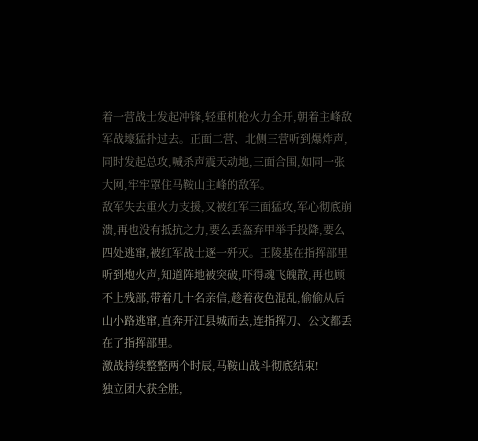着一营战士发起冲锋,轻重机枪火力全开,朝着主峰敌军战壕猛扑过去。正面二营、北侧三营听到爆炸声,同时发起总攻,喊杀声震天动地,三面合围,如同一张大网,牢牢罩住马鞍山主峰的敌军。
敌军失去重火力支援,又被红军三面猛攻,军心彻底崩溃,再也没有抵抗之力,要么丢盔弃甲举手投降,要么四处逃窜,被红军战士逐一歼灭。王陵基在指挥部里听到炮火声,知道阵地被突破,吓得魂飞魄散,再也顾不上残部,带着几十名亲信,趁着夜色混乱,偷偷从后山小路逃窜,直奔开江县城而去,连指挥刀、公文都丢在了指挥部里。
激战持续整整两个时辰,马鞍山战斗彻底结束!
独立团大获全胜,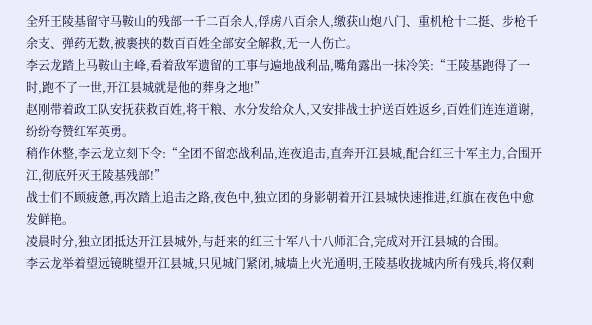全歼王陵基留守马鞍山的残部一千二百余人,俘虏八百余人,缴获山炮八门、重机枪十二挺、步枪千余支、弹药无数,被裹挟的数百百姓全部安全解救,无一人伤亡。
李云龙踏上马鞍山主峰,看着敌军遗留的工事与遍地战利品,嘴角露出一抹冷笑:“王陵基跑得了一时,跑不了一世,开江县城就是他的葬身之地!”
赵刚带着政工队安抚获救百姓,将干粮、水分发给众人,又安排战士护送百姓返乡,百姓们连连道谢,纷纷夸赞红军英勇。
稍作休整,李云龙立刻下令:“全团不留恋战利品,连夜追击,直奔开江县城,配合红三十军主力,合围开江,彻底歼灭王陵基残部!”
战士们不顾疲惫,再次踏上追击之路,夜色中,独立团的身影朝着开江县城快速推进,红旗在夜色中愈发鲜艳。
凌晨时分,独立团抵达开江县城外,与赶来的红三十军八十八师汇合,完成对开江县城的合围。
李云龙举着望远镜眺望开江县城,只见城门紧闭,城墙上火光通明,王陵基收拢城内所有残兵,将仅剩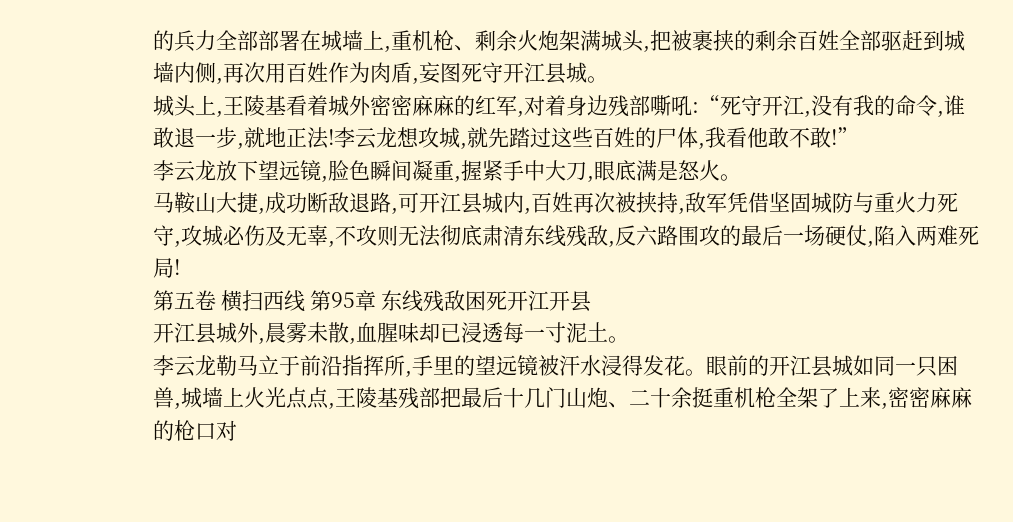的兵力全部部署在城墙上,重机枪、剩余火炮架满城头,把被裹挟的剩余百姓全部驱赶到城墙内侧,再次用百姓作为肉盾,妄图死守开江县城。
城头上,王陵基看着城外密密麻麻的红军,对着身边残部嘶吼:“死守开江,没有我的命令,谁敢退一步,就地正法!李云龙想攻城,就先踏过这些百姓的尸体,我看他敢不敢!”
李云龙放下望远镜,脸色瞬间凝重,握紧手中大刀,眼底满是怒火。
马鞍山大捷,成功断敌退路,可开江县城内,百姓再次被挟持,敌军凭借坚固城防与重火力死守,攻城必伤及无辜,不攻则无法彻底肃清东线残敌,反六路围攻的最后一场硬仗,陷入两难死局!
第五卷 横扫西线 第95章 东线残敌困死开江开县
开江县城外,晨雾未散,血腥味却已浸透每一寸泥土。
李云龙勒马立于前沿指挥所,手里的望远镜被汗水浸得发花。眼前的开江县城如同一只困兽,城墙上火光点点,王陵基残部把最后十几门山炮、二十余挺重机枪全架了上来,密密麻麻的枪口对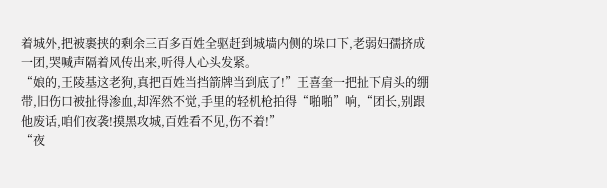着城外,把被裹挟的剩余三百多百姓全驱赶到城墙内侧的垛口下,老弱妇孺挤成一团,哭喊声隔着风传出来,听得人心头发紧。
“娘的,王陵基这老狗,真把百姓当挡箭牌当到底了!”王喜奎一把扯下肩头的绷带,旧伤口被扯得渗血,却浑然不觉,手里的轻机枪拍得“啪啪”响,“团长,别跟他废话,咱们夜袭!摸黑攻城,百姓看不见,伤不着!”
“夜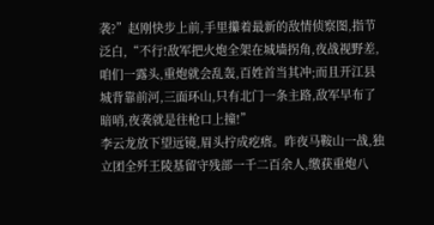袭?”赵刚快步上前,手里攥着最新的敌情侦察图,指节泛白,“不行!敌军把火炮全架在城墙拐角,夜战视野差,咱们一露头,重炮就会乱轰,百姓首当其冲;而且开江县城背靠前河,三面环山,只有北门一条主路,敌军早布了暗哨,夜袭就是往枪口上撞!”
李云龙放下望远镜,眉头拧成疙瘩。昨夜马鞍山一战,独立团全歼王陵基留守残部一千二百余人,缴获重炮八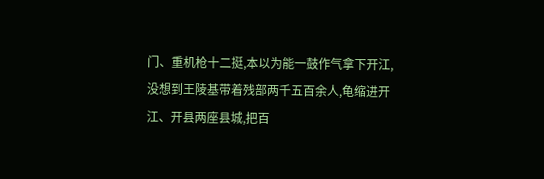门、重机枪十二挺,本以为能一鼓作气拿下开江,没想到王陵基带着残部两千五百余人,龟缩进开江、开县两座县城,把百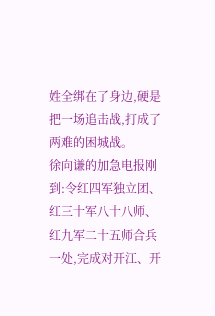姓全绑在了身边,硬是把一场追击战,打成了两难的困城战。
徐向谦的加急电报刚到:令红四军独立团、红三十军八十八师、红九军二十五师合兵一处,完成对开江、开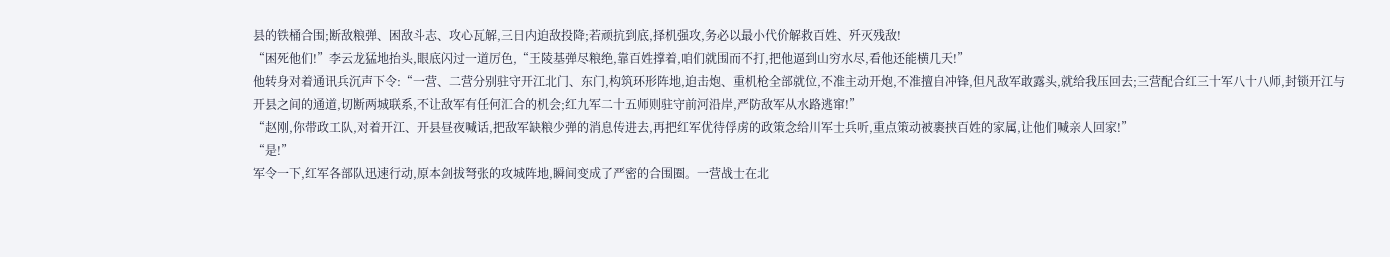县的铁桶合围;断敌粮弹、困敌斗志、攻心瓦解,三日内迫敌投降;若顽抗到底,择机强攻,务必以最小代价解救百姓、歼灭残敌!
“困死他们!”李云龙猛地抬头,眼底闪过一道厉色,“王陵基弹尽粮绝,靠百姓撑着,咱们就围而不打,把他逼到山穷水尽,看他还能横几天!”
他转身对着通讯兵沉声下令:“一营、二营分别驻守开江北门、东门,构筑环形阵地,迫击炮、重机枪全部就位,不准主动开炮,不准擅自冲锋,但凡敌军敢露头,就给我压回去;三营配合红三十军八十八师,封锁开江与开县之间的通道,切断两城联系,不让敌军有任何汇合的机会;红九军二十五师则驻守前河沿岸,严防敌军从水路逃窜!”
“赵刚,你带政工队,对着开江、开县昼夜喊话,把敌军缺粮少弹的消息传进去,再把红军优待俘虏的政策念给川军士兵听,重点策动被裹挟百姓的家属,让他们喊亲人回家!”
“是!”
军令一下,红军各部队迅速行动,原本剑拔弩张的攻城阵地,瞬间变成了严密的合围圈。一营战士在北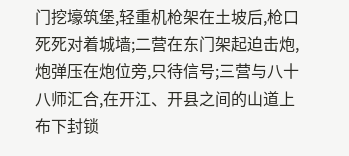门挖壕筑堡,轻重机枪架在土坡后,枪口死死对着城墙;二营在东门架起迫击炮,炮弹压在炮位旁,只待信号;三营与八十八师汇合,在开江、开县之间的山道上布下封锁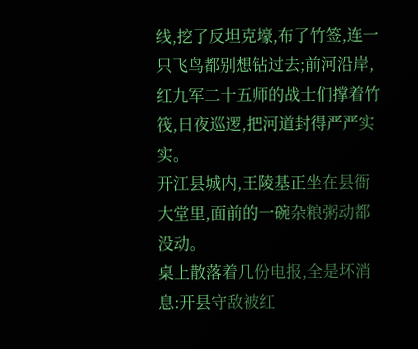线,挖了反坦克壕,布了竹签,连一只飞鸟都别想钻过去;前河沿岸,红九军二十五师的战士们撑着竹筏,日夜巡逻,把河道封得严严实实。
开江县城内,王陵基正坐在县衙大堂里,面前的一碗杂粮粥动都没动。
桌上散落着几份电报,全是坏消息:开县守敌被红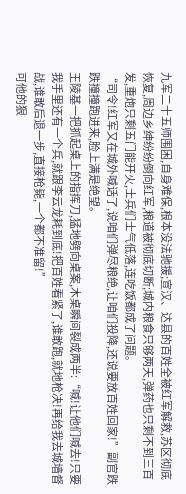九军二十五师围困,自身难保,根本没法驰援;宣汉、达县的百姓全被红军解救,苏区彻底恢复,周边乡绅纷纷倒向红军,粮道被彻底切断;城内粮食只够两天,弹药也只剩不到三百发,重炮只剩五门能开火,士兵们士气低落,连吃饭都成了问题。
“司令!红军又在城外喊话了,说咱们弹尽粮绝,让咱们投降,还说要放百姓回家!”副官跌跌撞撞跑进来,脸上满是绝望。
王陵基一把抓起桌上的指挥刀,猛地劈向桌案,木桌瞬间裂成两半:“喊!让他们喊去!只要我手里还有一个兵,就跟李云龙耗到底!把百姓看紧了,谁敢跑,就地枪决!再给我去城墙督战,谁敢后退一步,直接枪毙,一个都不准留!”
可他的狠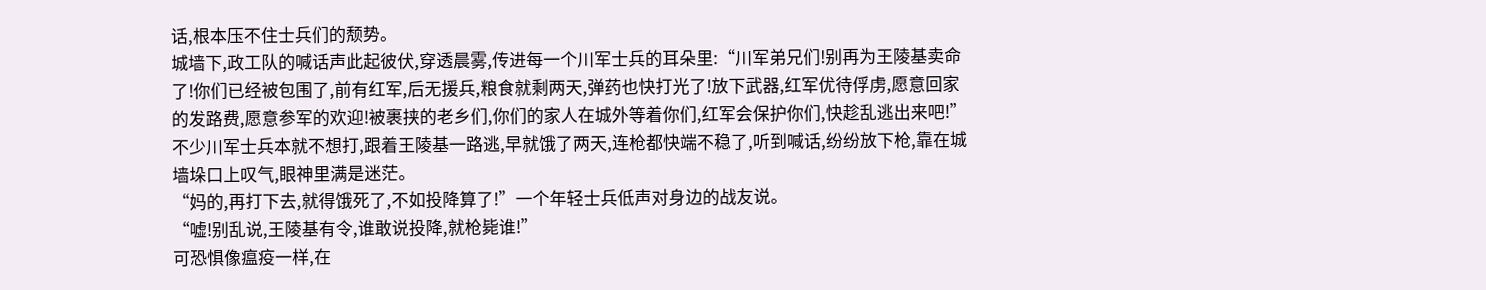话,根本压不住士兵们的颓势。
城墙下,政工队的喊话声此起彼伏,穿透晨雾,传进每一个川军士兵的耳朵里:“川军弟兄们!别再为王陵基卖命了!你们已经被包围了,前有红军,后无援兵,粮食就剩两天,弹药也快打光了!放下武器,红军优待俘虏,愿意回家的发路费,愿意参军的欢迎!被裹挟的老乡们,你们的家人在城外等着你们,红军会保护你们,快趁乱逃出来吧!”
不少川军士兵本就不想打,跟着王陵基一路逃,早就饿了两天,连枪都快端不稳了,听到喊话,纷纷放下枪,靠在城墙垛口上叹气,眼神里满是迷茫。
“妈的,再打下去,就得饿死了,不如投降算了!”一个年轻士兵低声对身边的战友说。
“嘘!别乱说,王陵基有令,谁敢说投降,就枪毙谁!”
可恐惧像瘟疫一样,在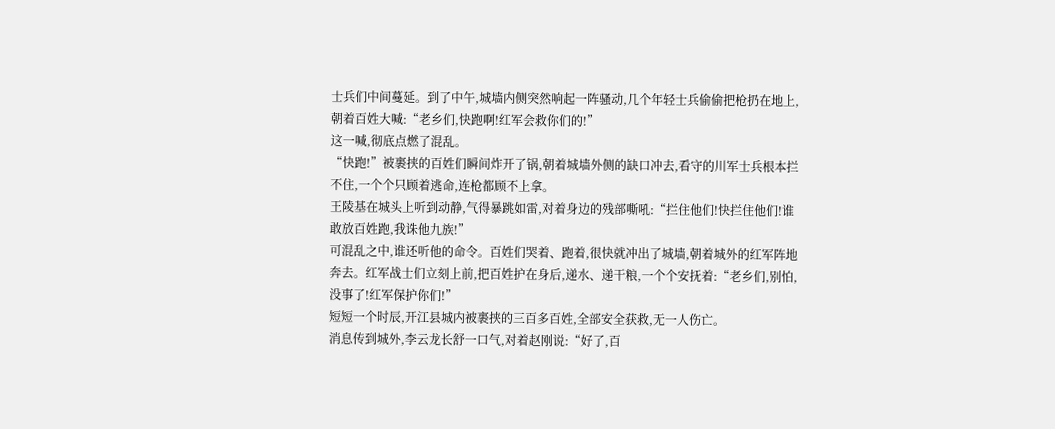士兵们中间蔓延。到了中午,城墙内侧突然响起一阵骚动,几个年轻士兵偷偷把枪扔在地上,朝着百姓大喊:“老乡们,快跑啊!红军会救你们的!”
这一喊,彻底点燃了混乱。
“快跑!”被裹挟的百姓们瞬间炸开了锅,朝着城墙外侧的缺口冲去,看守的川军士兵根本拦不住,一个个只顾着逃命,连枪都顾不上拿。
王陵基在城头上听到动静,气得暴跳如雷,对着身边的残部嘶吼:“拦住他们!快拦住他们!谁敢放百姓跑,我诛他九族!”
可混乱之中,谁还听他的命令。百姓们哭着、跑着,很快就冲出了城墙,朝着城外的红军阵地奔去。红军战士们立刻上前,把百姓护在身后,递水、递干粮,一个个安抚着:“老乡们,别怕,没事了!红军保护你们!”
短短一个时辰,开江县城内被裹挟的三百多百姓,全部安全获救,无一人伤亡。
消息传到城外,李云龙长舒一口气,对着赵刚说:“好了,百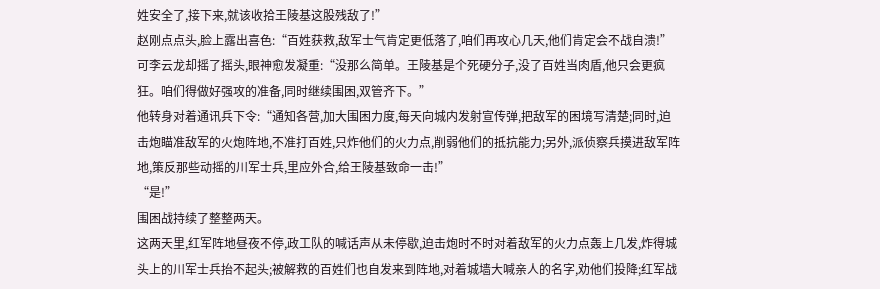姓安全了,接下来,就该收拾王陵基这股残敌了!”
赵刚点点头,脸上露出喜色:“百姓获救,敌军士气肯定更低落了,咱们再攻心几天,他们肯定会不战自溃!”
可李云龙却摇了摇头,眼神愈发凝重:“没那么简单。王陵基是个死硬分子,没了百姓当肉盾,他只会更疯狂。咱们得做好强攻的准备,同时继续围困,双管齐下。”
他转身对着通讯兵下令:“通知各营,加大围困力度,每天向城内发射宣传弹,把敌军的困境写清楚;同时,迫击炮瞄准敌军的火炮阵地,不准打百姓,只炸他们的火力点,削弱他们的抵抗能力;另外,派侦察兵摸进敌军阵地,策反那些动摇的川军士兵,里应外合,给王陵基致命一击!”
“是!”
围困战持续了整整两天。
这两天里,红军阵地昼夜不停,政工队的喊话声从未停歇,迫击炮时不时对着敌军的火力点轰上几发,炸得城头上的川军士兵抬不起头;被解救的百姓们也自发来到阵地,对着城墙大喊亲人的名字,劝他们投降;红军战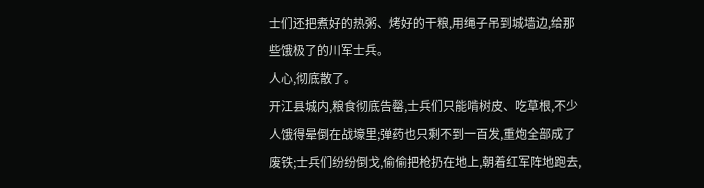士们还把煮好的热粥、烤好的干粮,用绳子吊到城墙边,给那些饿极了的川军士兵。
人心,彻底散了。
开江县城内,粮食彻底告罄,士兵们只能啃树皮、吃草根,不少人饿得晕倒在战壕里;弹药也只剩不到一百发,重炮全部成了废铁;士兵们纷纷倒戈,偷偷把枪扔在地上,朝着红军阵地跑去,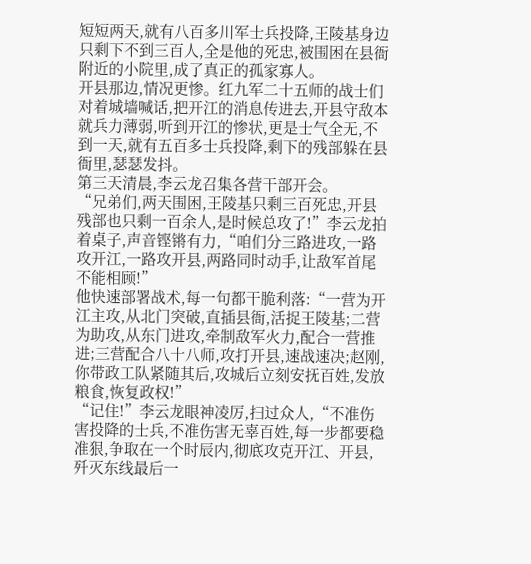短短两天,就有八百多川军士兵投降,王陵基身边只剩下不到三百人,全是他的死忠,被围困在县衙附近的小院里,成了真正的孤家寡人。
开县那边,情况更惨。红九军二十五师的战士们对着城墙喊话,把开江的消息传进去,开县守敌本就兵力薄弱,听到开江的惨状,更是士气全无,不到一天,就有五百多士兵投降,剩下的残部躲在县衙里,瑟瑟发抖。
第三天清晨,李云龙召集各营干部开会。
“兄弟们,两天围困,王陵基只剩三百死忠,开县残部也只剩一百余人,是时候总攻了!”李云龙拍着桌子,声音铿锵有力,“咱们分三路进攻,一路攻开江,一路攻开县,两路同时动手,让敌军首尾不能相顾!”
他快速部署战术,每一句都干脆利落:“一营为开江主攻,从北门突破,直插县衙,活捉王陵基;二营为助攻,从东门进攻,牵制敌军火力,配合一营推进;三营配合八十八师,攻打开县,速战速决;赵刚,你带政工队紧随其后,攻城后立刻安抚百姓,发放粮食,恢复政权!”
“记住!”李云龙眼神凌厉,扫过众人,“不准伤害投降的士兵,不准伤害无辜百姓,每一步都要稳准狠,争取在一个时辰内,彻底攻克开江、开县,歼灭东线最后一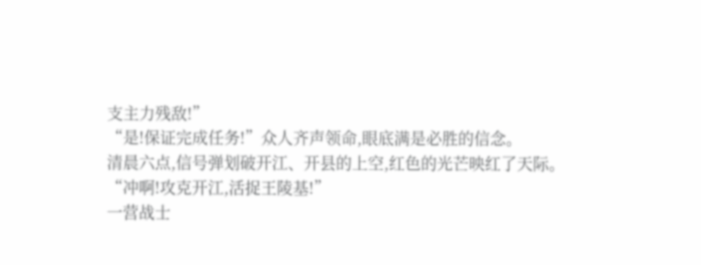支主力残敌!”
“是!保证完成任务!”众人齐声领命,眼底满是必胜的信念。
清晨六点,信号弹划破开江、开县的上空,红色的光芒映红了天际。
“冲啊!攻克开江,活捉王陵基!”
一营战士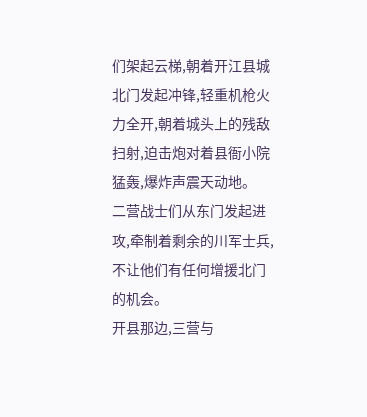们架起云梯,朝着开江县城北门发起冲锋,轻重机枪火力全开,朝着城头上的残敌扫射,迫击炮对着县衙小院猛轰,爆炸声震天动地。
二营战士们从东门发起进攻,牵制着剩余的川军士兵,不让他们有任何增援北门的机会。
开县那边,三营与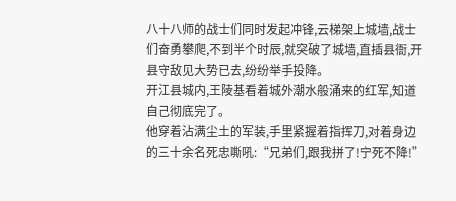八十八师的战士们同时发起冲锋,云梯架上城墙,战士们奋勇攀爬,不到半个时辰,就突破了城墙,直插县衙,开县守敌见大势已去,纷纷举手投降。
开江县城内,王陵基看着城外潮水般涌来的红军,知道自己彻底完了。
他穿着沾满尘土的军装,手里紧握着指挥刀,对着身边的三十余名死忠嘶吼:“兄弟们,跟我拼了!宁死不降!”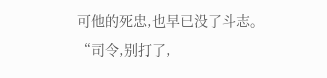可他的死忠,也早已没了斗志。
“司令,别打了,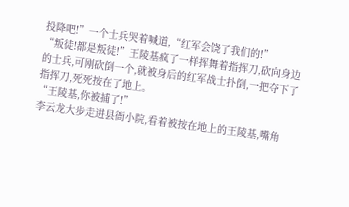投降吧!”一个士兵哭着喊道,“红军会饶了我们的!”
“叛徒!都是叛徒!”王陵基疯了一样挥舞着指挥刀,砍向身边的士兵,可刚砍倒一个,就被身后的红军战士扑倒,一把夺下了指挥刀,死死按在了地上。
“王陵基,你被捕了!”
李云龙大步走进县衙小院,看着被按在地上的王陵基,嘴角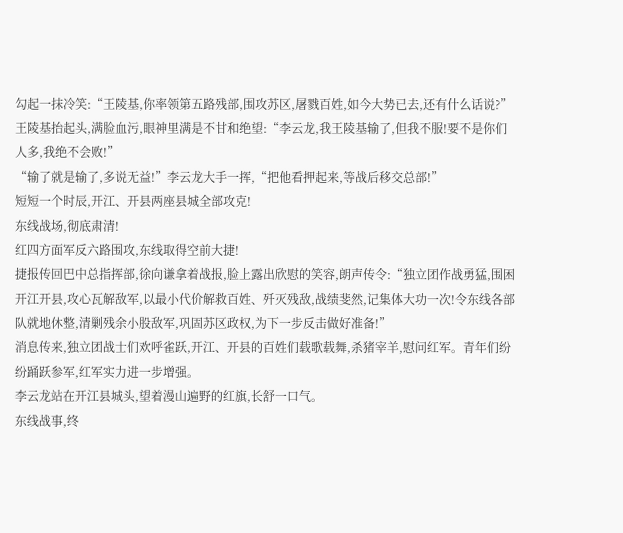勾起一抹冷笑:“王陵基,你率领第五路残部,围攻苏区,屠戮百姓,如今大势已去,还有什么话说?”
王陵基抬起头,满脸血污,眼神里满是不甘和绝望:“李云龙,我王陵基输了,但我不服!要不是你们人多,我绝不会败!”
“输了就是输了,多说无益!”李云龙大手一挥,“把他看押起来,等战后移交总部!”
短短一个时辰,开江、开县两座县城全部攻克!
东线战场,彻底肃清!
红四方面军反六路围攻,东线取得空前大捷!
捷报传回巴中总指挥部,徐向谦拿着战报,脸上露出欣慰的笑容,朗声传令:“独立团作战勇猛,围困开江开县,攻心瓦解敌军,以最小代价解救百姓、歼灭残敌,战绩斐然,记集体大功一次!令东线各部队就地休整,清剿残余小股敌军,巩固苏区政权,为下一步反击做好准备!”
消息传来,独立团战士们欢呼雀跃,开江、开县的百姓们载歌载舞,杀猪宰羊,慰问红军。青年们纷纷踊跃参军,红军实力进一步增强。
李云龙站在开江县城头,望着漫山遍野的红旗,长舒一口气。
东线战事,终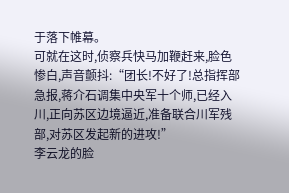于落下帷幕。
可就在这时,侦察兵快马加鞭赶来,脸色惨白,声音颤抖:“团长!不好了!总指挥部急报,蒋介石调集中央军十个师,已经入川,正向苏区边境逼近,准备联合川军残部,对苏区发起新的进攻!”
李云龙的脸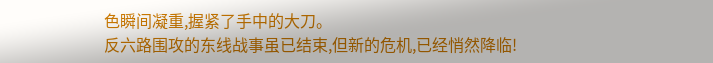色瞬间凝重,握紧了手中的大刀。
反六路围攻的东线战事虽已结束,但新的危机,已经悄然降临!